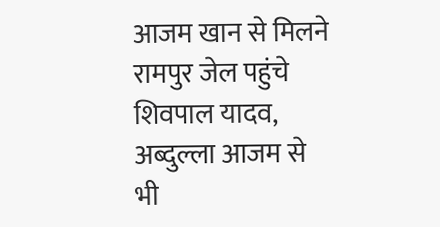आजम खान से मिलने रामपुर जेल पहुंचे शिवपाल यादव, अब्दुल्ला आजम से भी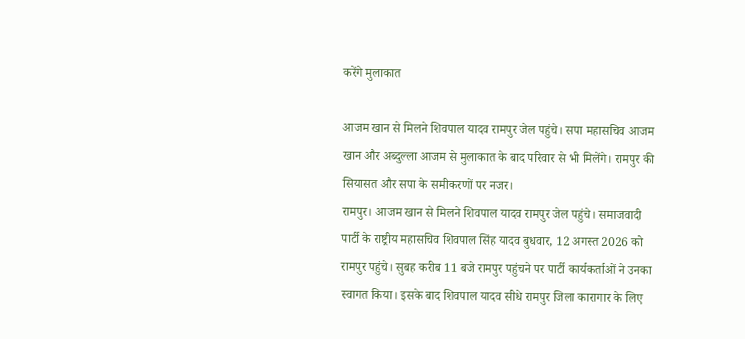करेंगे मुलाकात

आजम खान से मिलने शिवपाल यादव रामपुर जेल पहुंचे। सपा महासचिव आजम खान और अब्दुल्ला आजम से मुलाकात के बाद परिवार से भी मिलेंगे। रामपुर की सियासत और सपा के समीकरणों पर नजर।
रामपुर। आजम खान से मिलने शिवपाल यादव रामपुर जेल पहुंचे। समाजवादी पार्टी के राष्ट्रीय महासचिव शिवपाल सिंह यादव बुधवार, 12 अगस्त 2026 को रामपुर पहुंचे। सुबह करीब 11 बजे रामपुर पहुंचने पर पार्टी कार्यकर्ताओं ने उनका स्वागत किया। इसके बाद शिवपाल यादव सीधे रामपुर जिला कारागार के लिए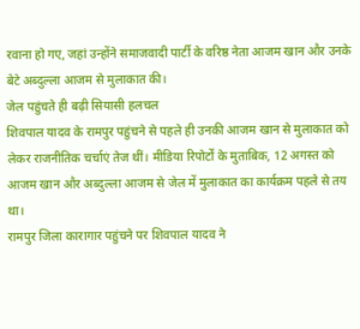रवाना हो गए, जहां उन्होंने समाजवादी पार्टी के वरिष्ठ नेता आजम खान और उनके बेटे अब्दुल्ला आजम से मुलाकात की।
जेल पहुंचते ही बढ़ी सियासी हलचल
शिवपाल यादव के रामपुर पहुंचने से पहले ही उनकी आजम खान से मुलाकात को लेकर राजनीतिक चर्चाएं तेज थीं। मीडिया रिपोर्टों के मुताबिक, 12 अगस्त को आजम खान और अब्दुल्ला आजम से जेल में मुलाकात का कार्यक्रम पहले से तय था।
रामपुर जिला कारागार पहुंचने पर शिवपाल यादव ने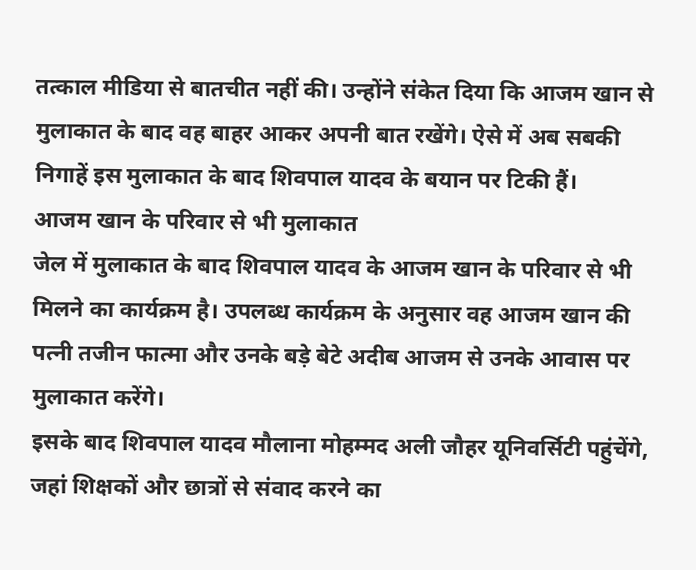तत्काल मीडिया से बातचीत नहीं की। उन्होंने संकेत दिया कि आजम खान से मुलाकात के बाद वह बाहर आकर अपनी बात रखेंगे। ऐसे में अब सबकी निगाहें इस मुलाकात के बाद शिवपाल यादव के बयान पर टिकी हैं।
आजम खान के परिवार से भी मुलाकात
जेल में मुलाकात के बाद शिवपाल यादव के आजम खान के परिवार से भी मिलने का कार्यक्रम है। उपलब्ध कार्यक्रम के अनुसार वह आजम खान की पत्नी तजीन फात्मा और उनके बड़े बेटे अदीब आजम से उनके आवास पर मुलाकात करेंगे।
इसके बाद शिवपाल यादव मौलाना मोहम्मद अली जौहर यूनिवर्सिटी पहुंचेंगे, जहां शिक्षकों और छात्रों से संवाद करने का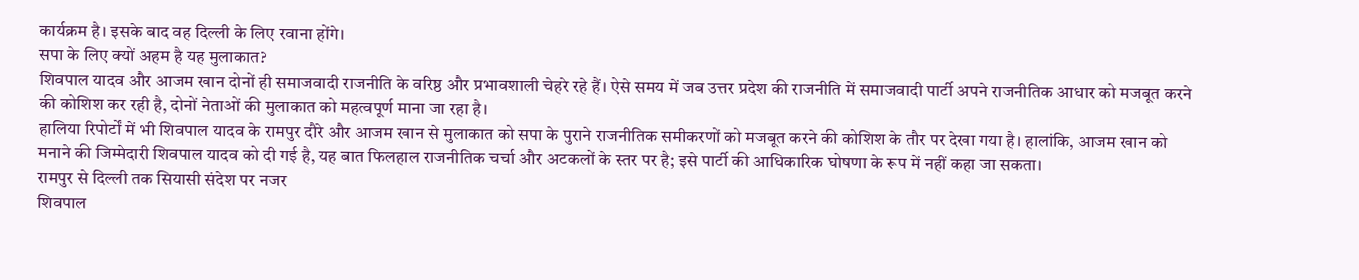कार्यक्रम है। इसके बाद वह दिल्ली के लिए रवाना होंगे।
सपा के लिए क्यों अहम है यह मुलाकात?
शिवपाल यादव और आजम खान दोनों ही समाजवादी राजनीति के वरिष्ठ और प्रभावशाली चेहरे रहे हैं। ऐसे समय में जब उत्तर प्रदेश की राजनीति में समाजवादी पार्टी अपने राजनीतिक आधार को मजबूत करने की कोशिश कर रही है, दोनों नेताओं की मुलाकात को महत्वपूर्ण माना जा रहा है।
हालिया रिपोर्टों में भी शिवपाल यादव के रामपुर दौरे और आजम खान से मुलाकात को सपा के पुराने राजनीतिक समीकरणों को मजबूत करने की कोशिश के तौर पर देखा गया है। हालांकि, आजम खान को मनाने की जिम्मेदारी शिवपाल यादव को दी गई है, यह बात फिलहाल राजनीतिक चर्चा और अटकलों के स्तर पर है; इसे पार्टी की आधिकारिक घोषणा के रूप में नहीं कहा जा सकता।
रामपुर से दिल्ली तक सियासी संदेश पर नजर
शिवपाल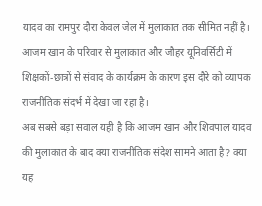यादव का रामपुर दौरा केवल जेल में मुलाकात तक सीमित नहीं है। आजम खान के परिवार से मुलाकात और जौहर यूनिवर्सिटी में शिक्षकों-छात्रों से संवाद के कार्यक्रम के कारण इस दौरे को व्यापक राजनीतिक संदर्भ में देखा जा रहा है।
अब सबसे बड़ा सवाल यही है कि आजम खान और शिवपाल यादव की मुलाकात के बाद क्या राजनीतिक संदेश सामने आता है? क्या यह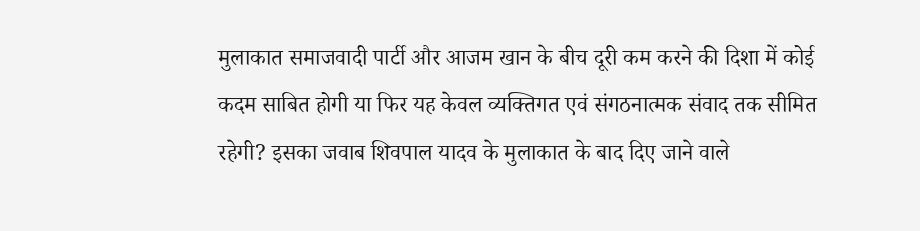मुलाकात समाजवादी पार्टी और आजम खान के बीच दूरी कम करने की दिशा में कोई कदम साबित होगी या फिर यह केवल व्यक्तिगत एवं संगठनात्मक संवाद तक सीमित रहेगी? इसका जवाब शिवपाल यादव के मुलाकात के बाद दिए जाने वाले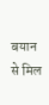बयान से मिल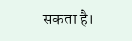सकता है।